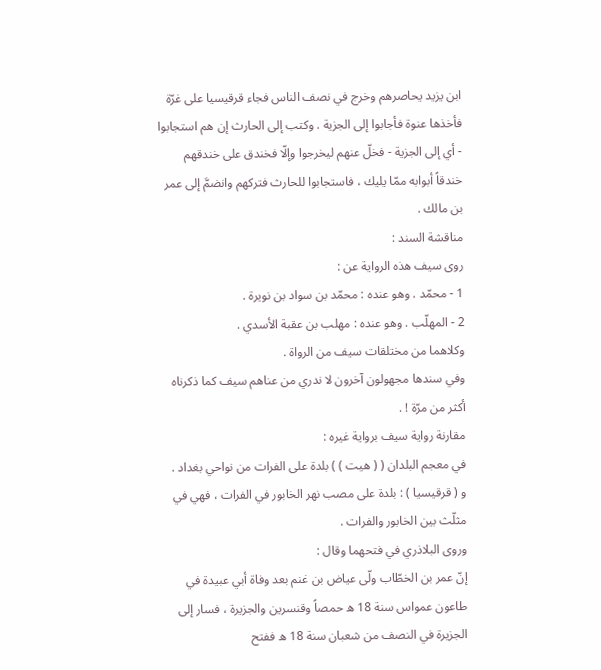ابن يزيد يحاصرهم وخرج في نصف الناس فجاء قرقيسيا على غرّة فأخذها عنوة فأجابوا إلى الجزية . وكتب إلى الحارث إن هم استجابوا - أي إلى الجزية - فخلّ عنهم ليخرجوا وإلّا فخندق على خندقهم خندقاً أبوابه ممّا يليك ، فاستجابوا للحارث فتركهم وانضمَّ إلى عمر بن مالك .
مناقشة السند :
روى سيف هذه الرواية عن :
1 - محمّد . وهو عنده : محمّد بن سواد بن نويرة .
2 - المهلّب . وهو عنده : مهلب بن عقبة الأسدي .
وكلاهما من مختلقات سيف من الرواة .
وفي سندها مجهولون آخرون لا ندري من عناهم سيف كما ذكرناه أكثر من مرّة ! .
مقارنة رواية سيف برواية غيره :
في معجم البلدان ( ( هيت ) ) بلدة على الفرات من نواحي بغداد .
و ( قرقيسيا ) : بلدة على مصب نهر الخابور في الفرات ، فهي في مثلّث بين الخابور والفرات .
وروى البلاذري في فتحهما وقال :
إنّ عمر بن الخطّاب ولّى عياض بن غنم بعد وفاة أبي عبيدة في طاعون عمواس سنة 18 ه حمصاً وقنسرين والجزيرة ، فسار إلى الجزيرة في النصف من شعبان سنة 18 ه ففتح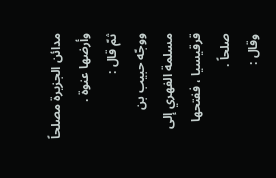مدائن الجزيرة مصلحاً وأرضها عنوة .
ثمّ قال :
ووجّه حبيب بن مسلمة الفهري إلى قرقيسيا ، ففتحها صلحاً .
وقال :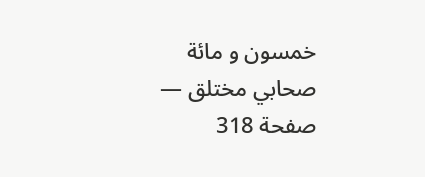خمسون و مائة صحابي مختلق — صفحة 318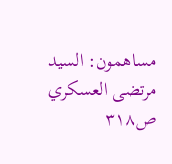مساهمون: السيد مرتضى العسكري
ص٣١٨